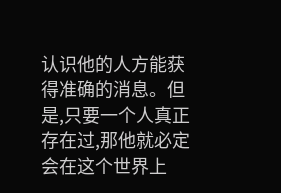认识他的人方能获得准确的消息。但是,只要一个人真正存在过,那他就必定会在这个世界上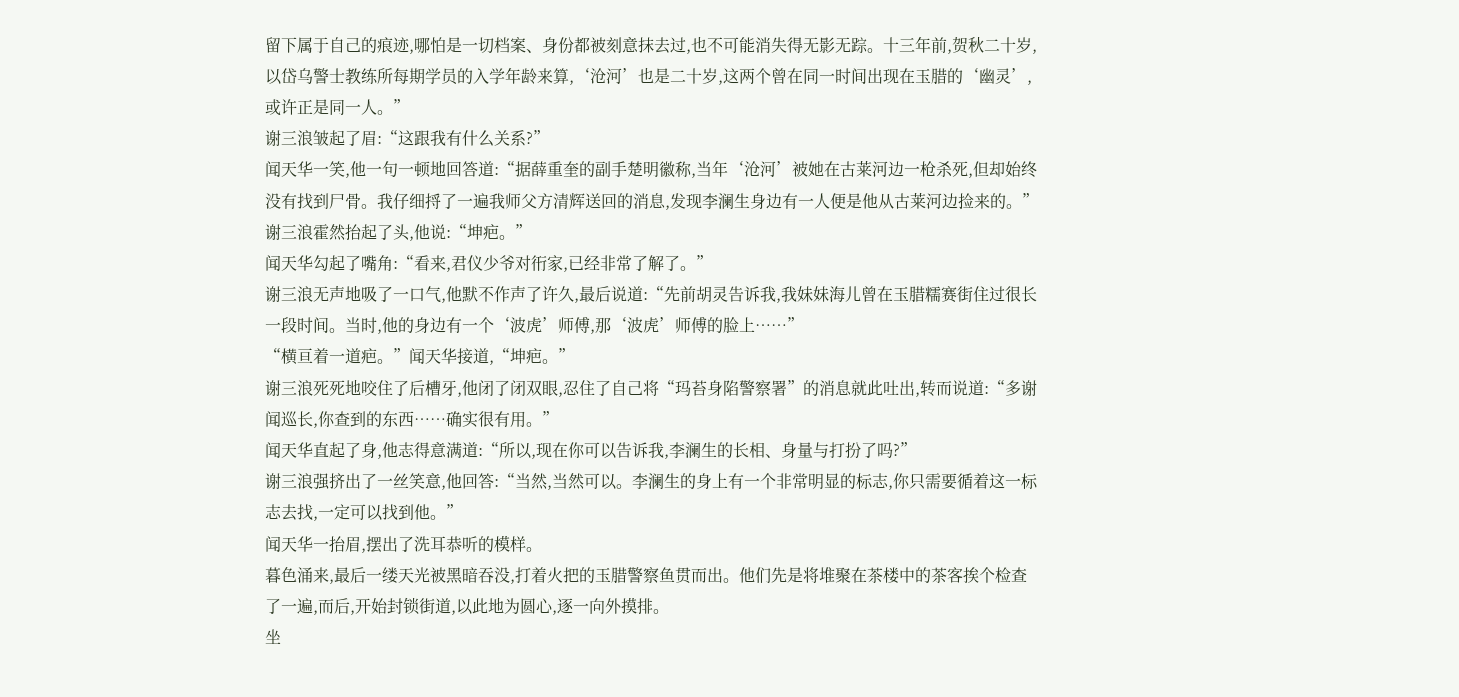留下属于自己的痕迹,哪怕是一切档案、身份都被刻意抹去过,也不可能消失得无影无踪。十三年前,贺秋二十岁,以岱乌警士教练所每期学员的入学年龄来算,‘沧河’也是二十岁,这两个曾在同一时间出现在玉腊的‘幽灵’,或许正是同一人。”
谢三浪皱起了眉:“这跟我有什么关系?”
闻天华一笑,他一句一顿地回答道:“据薛重奎的副手楚明徽称,当年‘沧河’被她在古莱河边一枪杀死,但却始终没有找到尸骨。我仔细捋了一遍我师父方清辉送回的消息,发现李澜生身边有一人便是他从古莱河边捡来的。”
谢三浪霍然抬起了头,他说:“坤疤。”
闻天华勾起了嘴角:“看来,君仪少爷对衎家,已经非常了解了。”
谢三浪无声地吸了一口气,他默不作声了许久,最后说道:“先前胡灵告诉我,我妹妹海儿曾在玉腊糯赛街住过很长一段时间。当时,他的身边有一个‘波虎’师傅,那‘波虎’师傅的脸上……”
“横亘着一道疤。”闻天华接道,“坤疤。”
谢三浪死死地咬住了后槽牙,他闭了闭双眼,忍住了自己将“玛苔身陷警察署”的消息就此吐出,转而说道:“多谢闻巡长,你查到的东西……确实很有用。”
闻天华直起了身,他志得意满道:“所以,现在你可以告诉我,李澜生的长相、身量与打扮了吗?”
谢三浪强挤出了一丝笑意,他回答:“当然,当然可以。李澜生的身上有一个非常明显的标志,你只需要循着这一标志去找,一定可以找到他。”
闻天华一抬眉,摆出了洗耳恭听的模样。
暮色涌来,最后一缕天光被黑暗吞没,打着火把的玉腊警察鱼贯而出。他们先是将堆聚在茶楼中的茶客挨个检查了一遍,而后,开始封锁街道,以此地为圆心,逐一向外摸排。
坐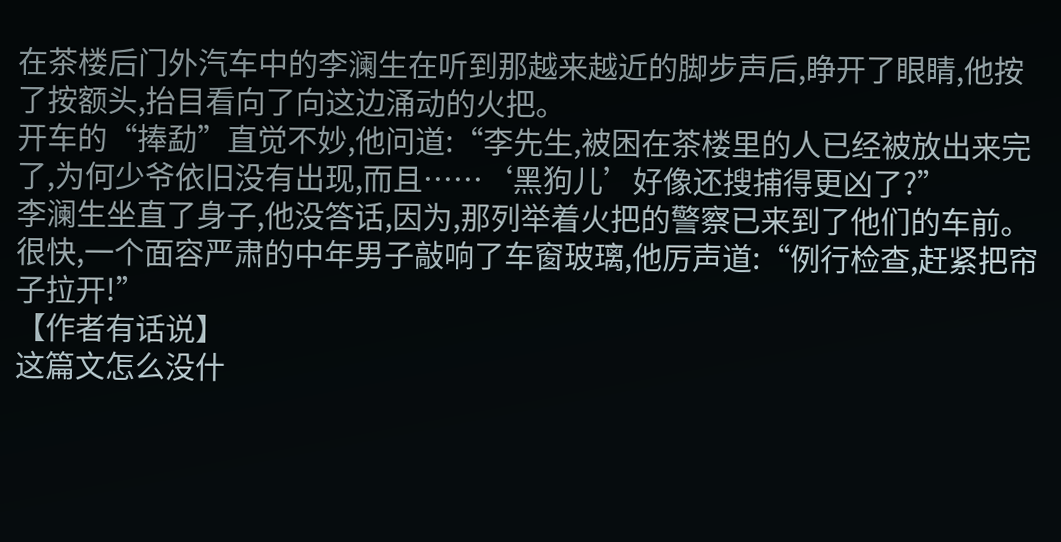在茶楼后门外汽车中的李澜生在听到那越来越近的脚步声后,睁开了眼睛,他按了按额头,抬目看向了向这边涌动的火把。
开车的“捧勐”直觉不妙,他问道:“李先生,被困在茶楼里的人已经被放出来完了,为何少爷依旧没有出现,而且……‘黑狗儿’好像还搜捕得更凶了?”
李澜生坐直了身子,他没答话,因为,那列举着火把的警察已来到了他们的车前。
很快,一个面容严肃的中年男子敲响了车窗玻璃,他厉声道:“例行检查,赶紧把帘子拉开!”
【作者有话说】
这篇文怎么没什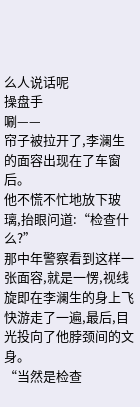么人说话呢
操盘手
唰——
帘子被拉开了,李澜生的面容出现在了车窗后。
他不慌不忙地放下玻璃,抬眼问道:“检查什么?”
那中年警察看到这样一张面容,就是一愣,视线旋即在李澜生的身上飞快游走了一遍,最后,目光投向了他脖颈间的文身。
“当然是检查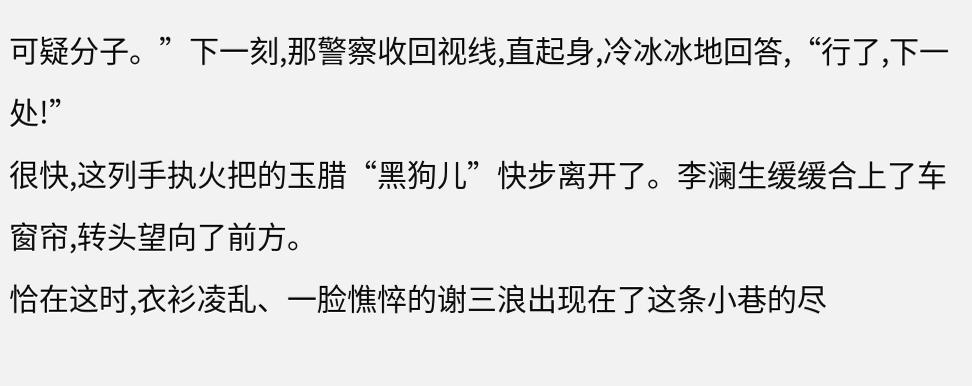可疑分子。”下一刻,那警察收回视线,直起身,冷冰冰地回答,“行了,下一处!”
很快,这列手执火把的玉腊“黑狗儿”快步离开了。李澜生缓缓合上了车窗帘,转头望向了前方。
恰在这时,衣衫凌乱、一脸憔悴的谢三浪出现在了这条小巷的尽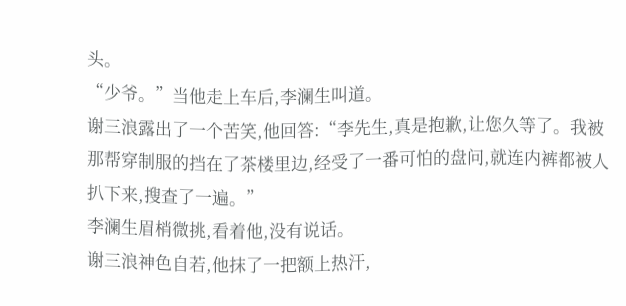头。
“少爷。”当他走上车后,李澜生叫道。
谢三浪露出了一个苦笑,他回答:“李先生,真是抱歉,让您久等了。我被那帮穿制服的挡在了茶楼里边,经受了一番可怕的盘问,就连内裤都被人扒下来,搜查了一遍。”
李澜生眉梢微挑,看着他,没有说话。
谢三浪神色自若,他抹了一把额上热汗,